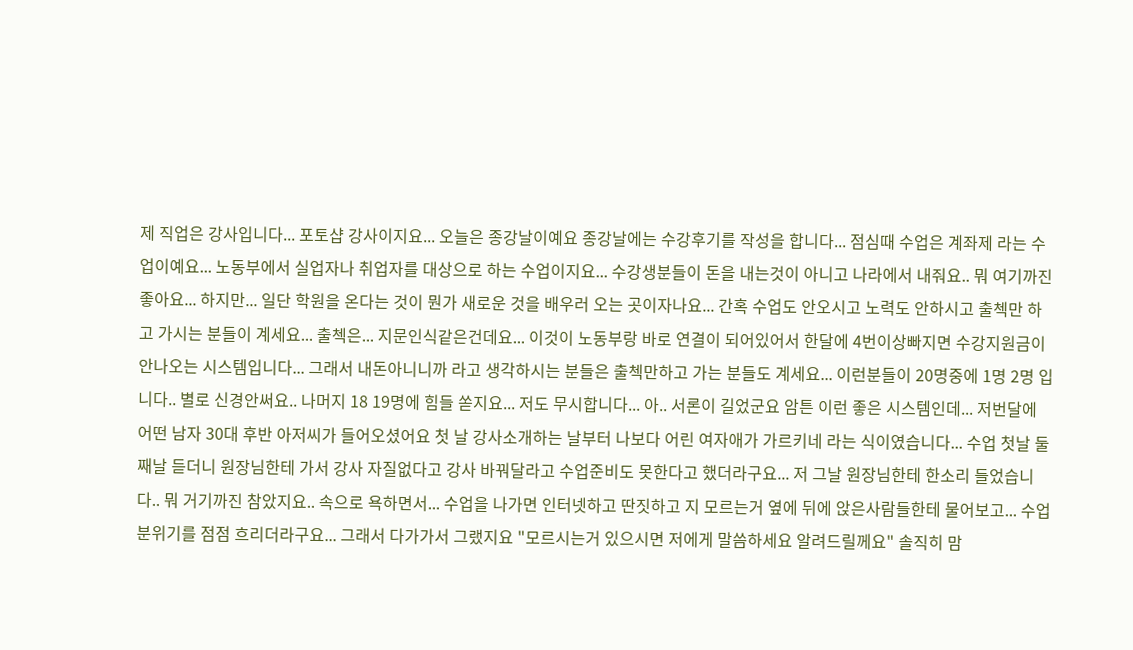제 직업은 강사입니다... 포토샵 강사이지요... 오늘은 종강날이예요 종강날에는 수강후기를 작성을 합니다... 점심때 수업은 계좌제 라는 수업이예요... 노동부에서 실업자나 취업자를 대상으로 하는 수업이지요... 수강생분들이 돈을 내는것이 아니고 나라에서 내줘요.. 뭐 여기까진 좋아요... 하지만... 일단 학원을 온다는 것이 뭔가 새로운 것을 배우러 오는 곳이자나요... 간혹 수업도 안오시고 노력도 안하시고 출첵만 하고 가시는 분들이 계세요... 출첵은... 지문인식같은건데요... 이것이 노동부랑 바로 연결이 되어있어서 한달에 4번이상빠지면 수강지원금이 안나오는 시스템입니다... 그래서 내돈아니니까 라고 생각하시는 분들은 출첵만하고 가는 분들도 계세요... 이런분들이 20명중에 1명 2명 입니다.. 별로 신경안써요.. 나머지 18 19명에 힘들 쏟지요... 저도 무시합니다... 아.. 서론이 길었군요 암튼 이런 좋은 시스템인데... 저번달에 어떤 남자 30대 후반 아저씨가 들어오셨어요 첫 날 강사소개하는 날부터 나보다 어린 여자애가 가르키네 라는 식이였습니다... 수업 첫날 둘째날 듣더니 원장님한테 가서 강사 자질없다고 강사 바꿔달라고 수업준비도 못한다고 했더라구요... 저 그날 원장님한테 한소리 들었습니다.. 뭐 거기까진 참았지요.. 속으로 욕하면서... 수업을 나가면 인터넷하고 딴짓하고 지 모르는거 옆에 뒤에 앉은사람들한테 물어보고... 수업분위기를 점점 흐리더라구요... 그래서 다가가서 그랬지요 "모르시는거 있으시면 저에게 말씀하세요 알려드릴께요" 솔직히 맘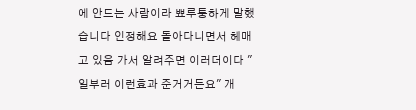에 안드는 사람이라 뾰루퉁하게 말했습니다 인정해요 돌아다니면서 헤매고 있음 가서 알려주면 이러더이다 "일부러 이런효과 준거거든요" 개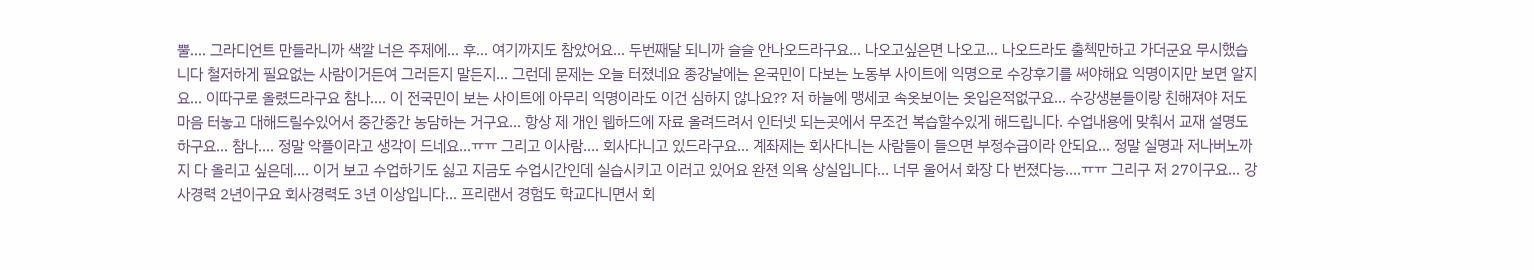뿔.... 그라디언트 만들라니까 색깔 너은 주제에... 후... 여기까지도 참았어요... 두번째달 되니까 슬슬 안나오드라구요... 나오고싶은면 나오고... 나오드라도 출첵만하고 가더군요 무시했습니다 철저하게 필요없는 사람이거든여 그러든지 말든지... 그런데 문제는 오늘 터졌네요 종강날에는 온국민이 다보는 노동부 사이트에 익명으로 수강후기를 써야해요 익명이지만 보면 알지요... 이따구로 올렸드라구요 참나.... 이 전국민이 보는 사이트에 아무리 익명이라도 이건 심하지 않나요?? 저 하늘에 맹세코 속옷보이는 옷입은적없구요... 수강생분들이랑 친해져야 저도 마음 터놓고 대해드릴수있어서 중간중간 농담하는 거구요... 항상 제 개인 웹하드에 자료 올려드려서 인터넷 되는곳에서 무조건 복습할수있게 해드립니다. 수업내용에 맞춰서 교재 설명도 하구요... 참나.... 정말 악플이라고 생각이 드네요...ㅠㅠ 그리고 이사람.... 회사다니고 있드라구요... 계좌제는 회사다니는 사람들이 들으면 부정수급이라 안되요... 정말 실명과 저나버노까지 다 올리고 싶은데.... 이거 보고 수업하기도 싫고 지금도 수업시간인데 실습시키고 이러고 있어요 완젼 의욕 상실입니다... 너무 울어서 화장 다 번졌다능....ㅠㅠ 그리구 저 27이구요... 강사경력 2년이구요 회사경력도 3년 이상입니다... 프리랜서 경험도 학교다니면서 회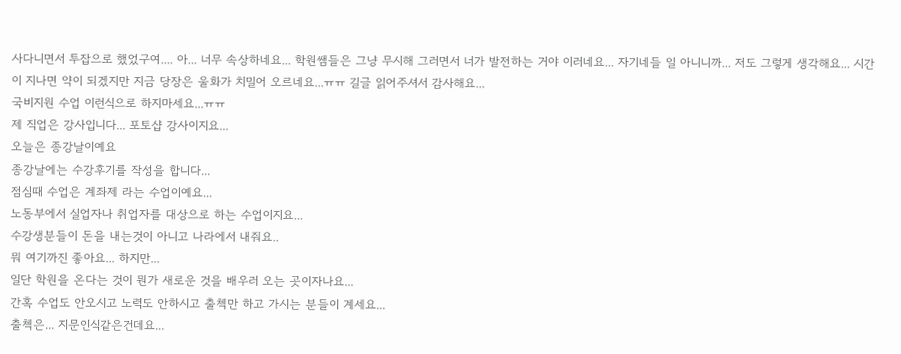사다니면서 투잡으로 했었구여.... 아... 너무 속상하네요... 학원쌤들은 그냥 무시해 그러면서 너가 발전하는 거야 이러네요... 자기네들 일 아니니까... 저도 그렇게 생각해요... 시간이 지나면 약이 되겠지만 지금 당장은 울화가 치밀어 오르네요...ㅠㅠ 길글 읽어주셔서 감사해요...
국비지원 수업 이런식으로 하지마세요...ㅠㅠ
제 직업은 강사입니다... 포토샵 강사이지요...
오늘은 종강날이예요
종강날에는 수강후기를 작성을 합니다...
점심때 수업은 계좌제 라는 수업이예요...
노동부에서 실업자나 취업자를 대상으로 하는 수업이지요...
수강생분들이 돈을 내는것이 아니고 나라에서 내줘요..
뭐 여기까진 좋아요... 하지만...
일단 학원을 온다는 것이 뭔가 새로운 것을 배우러 오는 곳이자나요...
간혹 수업도 안오시고 노력도 안하시고 출첵만 하고 가시는 분들이 계세요...
출첵은... 지문인식같은건데요...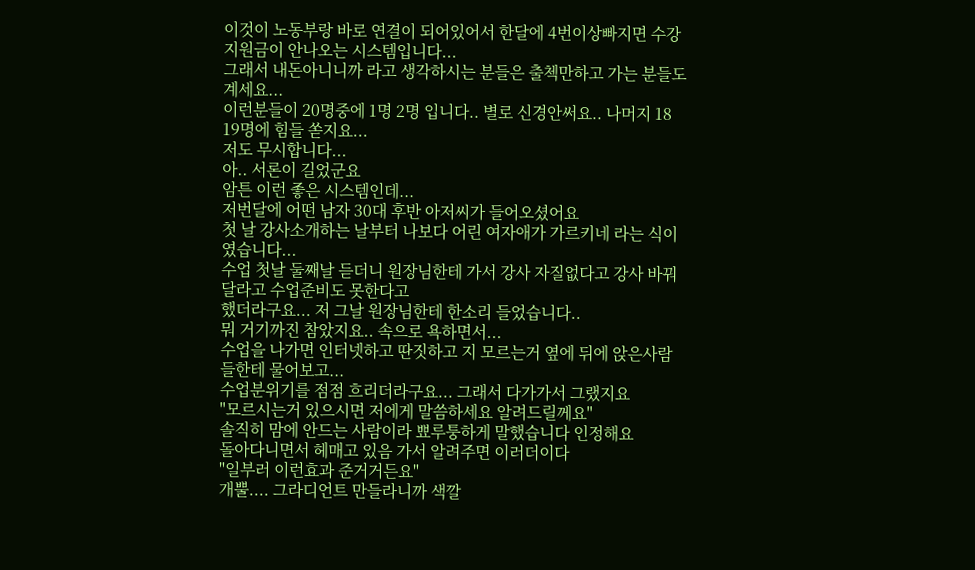이것이 노동부랑 바로 연결이 되어있어서 한달에 4번이상빠지면 수강지원금이 안나오는 시스템입니다...
그래서 내돈아니니까 라고 생각하시는 분들은 출첵만하고 가는 분들도 계세요...
이런분들이 20명중에 1명 2명 입니다.. 별로 신경안써요.. 나머지 18 19명에 힘들 쏟지요...
저도 무시합니다...
아.. 서론이 길었군요
암튼 이런 좋은 시스템인데...
저번달에 어떤 남자 30대 후반 아저씨가 들어오셨어요
첫 날 강사소개하는 날부터 나보다 어린 여자애가 가르키네 라는 식이였습니다...
수업 첫날 둘째날 듣더니 원장님한테 가서 강사 자질없다고 강사 바꿔달라고 수업준비도 못한다고
했더라구요... 저 그날 원장님한테 한소리 들었습니다..
뭐 거기까진 참았지요.. 속으로 욕하면서...
수업을 나가면 인터넷하고 딴짓하고 지 모르는거 옆에 뒤에 앉은사람들한테 물어보고...
수업분위기를 점점 흐리더라구요... 그래서 다가가서 그랬지요
"모르시는거 있으시면 저에게 말씀하세요 알려드릴께요"
솔직히 맘에 안드는 사람이라 뾰루퉁하게 말했습니다 인정해요
돌아다니면서 헤매고 있음 가서 알려주면 이러더이다
"일부러 이런효과 준거거든요"
개뿔.... 그라디언트 만들라니까 색깔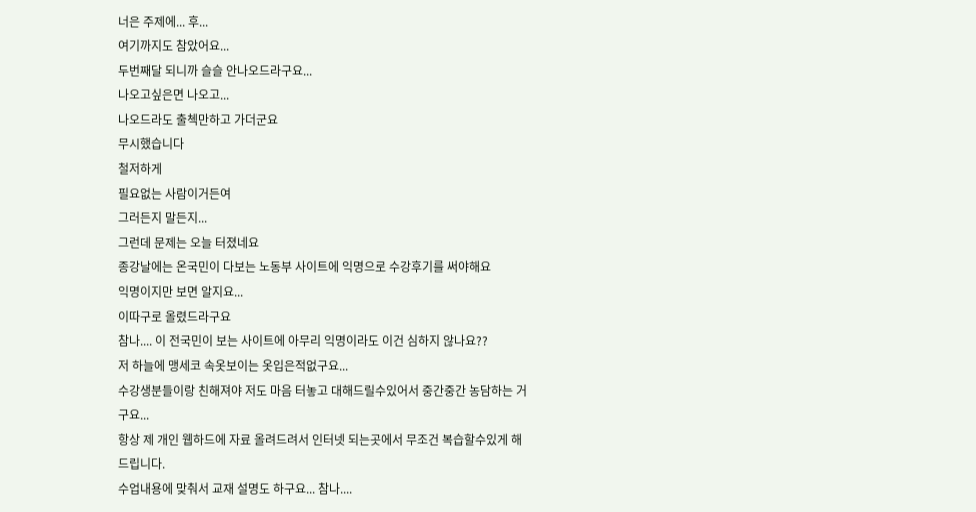너은 주제에... 후...
여기까지도 참았어요...
두번째달 되니까 슬슬 안나오드라구요...
나오고싶은면 나오고...
나오드라도 출첵만하고 가더군요
무시했습니다
철저하게
필요없는 사람이거든여
그러든지 말든지...
그런데 문제는 오늘 터졌네요
종강날에는 온국민이 다보는 노동부 사이트에 익명으로 수강후기를 써야해요
익명이지만 보면 알지요...
이따구로 올렸드라구요
참나.... 이 전국민이 보는 사이트에 아무리 익명이라도 이건 심하지 않나요??
저 하늘에 맹세코 속옷보이는 옷입은적없구요...
수강생분들이랑 친해져야 저도 마음 터놓고 대해드릴수있어서 중간중간 농담하는 거구요...
항상 제 개인 웹하드에 자료 올려드려서 인터넷 되는곳에서 무조건 복습할수있게 해드립니다.
수업내용에 맞춰서 교재 설명도 하구요... 참나....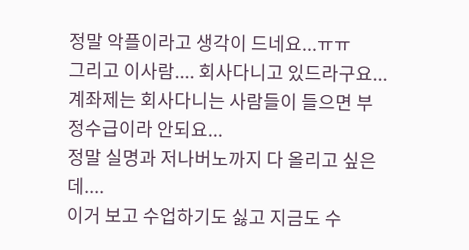정말 악플이라고 생각이 드네요...ㅠㅠ
그리고 이사람.... 회사다니고 있드라구요...
계좌제는 회사다니는 사람들이 들으면 부정수급이라 안되요...
정말 실명과 저나버노까지 다 올리고 싶은데....
이거 보고 수업하기도 싫고 지금도 수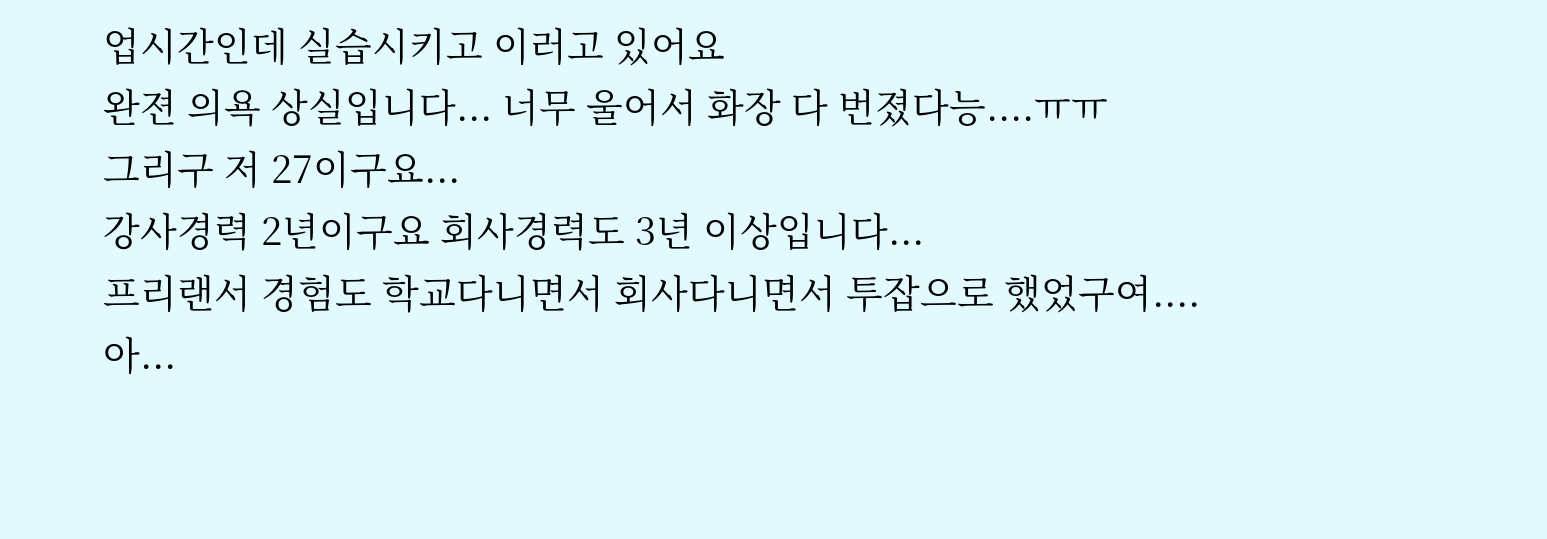업시간인데 실습시키고 이러고 있어요
완젼 의욕 상실입니다... 너무 울어서 화장 다 번졌다능....ㅠㅠ
그리구 저 27이구요...
강사경력 2년이구요 회사경력도 3년 이상입니다...
프리랜서 경험도 학교다니면서 회사다니면서 투잡으로 했었구여....
아...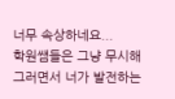너무 속상하네요...
학원쌤들은 그냥 무시해 그러면서 너가 발전하는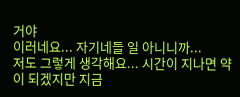거야
이러네요... 자기네들 일 아니니까...
저도 그렇게 생각해요... 시간이 지나면 약이 되겠지만 지금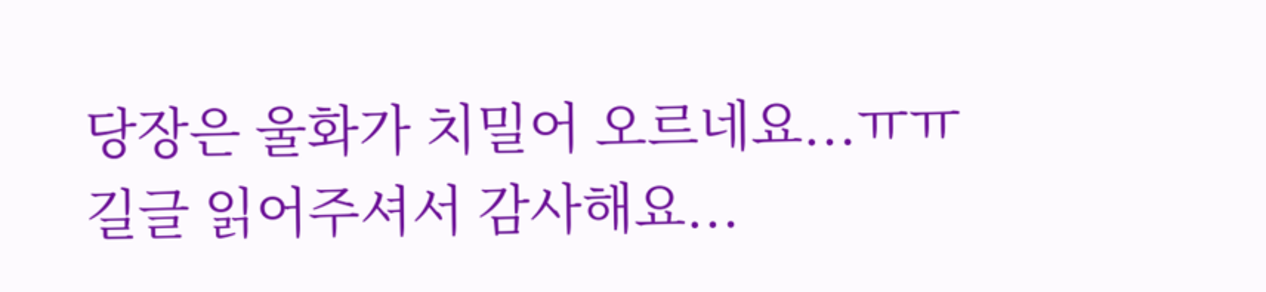당장은 울화가 치밀어 오르네요...ㅠㅠ
길글 읽어주셔서 감사해요...